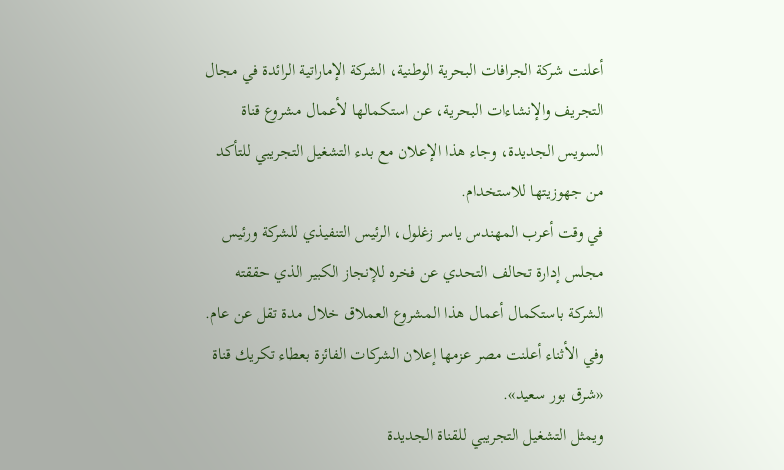أعلنت شركة الجرافات البحرية الوطنية، الشركة الإماراتية الرائدة في مجال التجريف والإنشاءات البحرية، عن استكمالها لأعمال مشروع قناة السويس الجديدة، وجاء هذا الإعلان مع بدء التشغيل التجريبي للتأكد من جهوزيتها للاستخدام.
في وقت أعرب المهندس ياسر زغلول، الرئيس التنفيذي للشركة ورئيس مجلس إدارة تحالف التحدي عن فخره للإنجاز الكبير الذي حققته الشركة باستكمال أعمال هذا المشروع العملاق خلال مدة تقل عن عام. وفي الأثناء أعلنت مصر عزمها إعلان الشركات الفائزة بعطاء تكريك قناة «شرق بور سعيد».
ويمثل التشغيل التجريبي للقناة الجديدة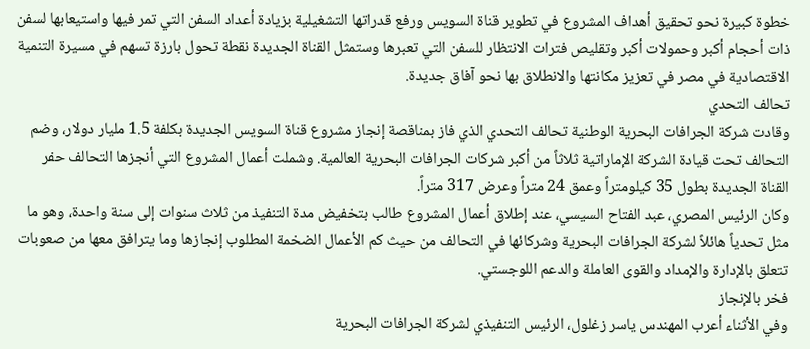خطوة كبيرة نحو تحقيق أهداف المشروع في تطوير قناة السويس ورفع قدراتها التشغيلية بزيادة أعداد السفن التي تمر فيها واستيعابها لسفن ذات أحجام أكبر وحمولات أكبر وتقليص فترات الانتظار للسفن التي تعبرها وستمثل القناة الجديدة نقطة تحول بارزة تسهم في مسيرة التنمية الاقتصادية في مصر في تعزيز مكانتها والانطلاق بها نحو آفاق جديدة.
تحالف التحدي
وقادت شركة الجرافات البحرية الوطنية تحالف التحدي الذي فاز بمناقصة إنجاز مشروع قناة السويس الجديدة بكلفة 1.5 مليار دولار، وضم التحالف تحت قيادة الشركة الإماراتية ثلاثاً من أكبر شركات الجرافات البحرية العالمية. وشملت أعمال المشروع التي أنجزها التحالف حفر القناة الجديدة بطول 35 كيلومتراً وعمق 24 متراً وعرض 317 متراً.
وكان الرئيس المصري، عبد الفتاح السيسي، عند إطلاق أعمال المشروع طالب بتخفيض مدة التنفيذ من ثلاث سنوات إلى سنة واحدة، وهو ما مثل تحدياً هائلاً لشركة الجرافات البحرية وشركائها في التحالف من حيث كم الأعمال الضخمة المطلوب إنجازها وما يترافق معها من صعوبات تتعلق بالإدارة والإمداد والقوى العاملة والدعم اللوجستي.
فخر بالإنجاز
وفي الأثناء أعرب المهندس ياسر زغلول، الرئيس التنفيذي لشركة الجرافات البحرية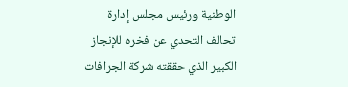الوطنية ورئيس مجلس إدارة تحالف التحدي عن فخره للإنجاز الكبير الذي حققته شركة الجرافات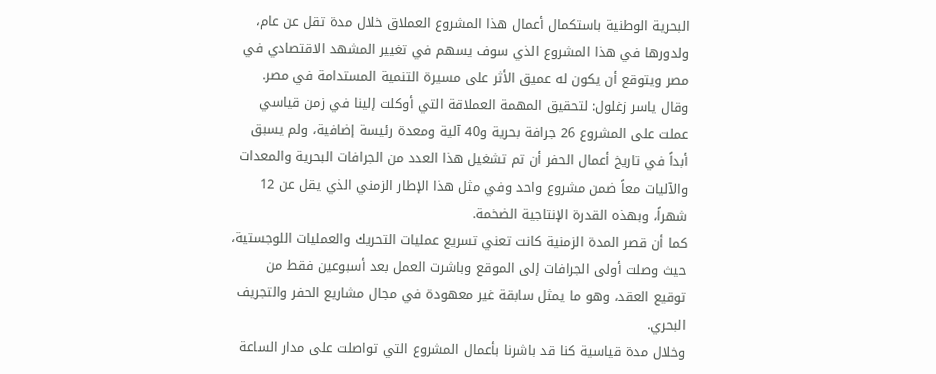البحرية الوطنية باستكمال أعمال هذا المشروع العملاق خلال مدة تقل عن عام، ولدورها في هذا المشروع الذي سوف يسهم في تغيير المشهد الاقتصادي في مصر ويتوقع أن يكون له عميق الأثر على مسيرة التنمية المستدامة في مصر.
وقال ياسر زغلول: لتحقيق المهمة العملاقة التي أوكلت إلينا في زمن قياسي عملت على المشروع 26 جرافة بحرية و40 آلية ومعدة رئيسة إضافية، ولم يسبق أبداً في تاريخ أعمال الحفر أن تم تشغيل هذا العدد من الجرافات البحرية والمعدات والآليات معاً ضمن مشروع واحد وفي مثل هذا الإطار الزمني الذي يقل عن 12 شهراً، وبهذه القدرة الإنتاجية الضخمة.
كما أن قصر المدة الزمنية كانت تعني تسريع عمليات التحريك والعمليات اللوجستية، حيث وصلت أولى الجرافات إلى الموقع وباشرت العمل بعد أسبوعين فقط من توقيع العقد، وهو ما يمثل سابقة غير معهودة في مجال مشاريع الحفر والتجريف البحري.
وخلال مدة قياسية كنا قد باشرنا بأعمال المشروع التي تواصلت على مدار الساعة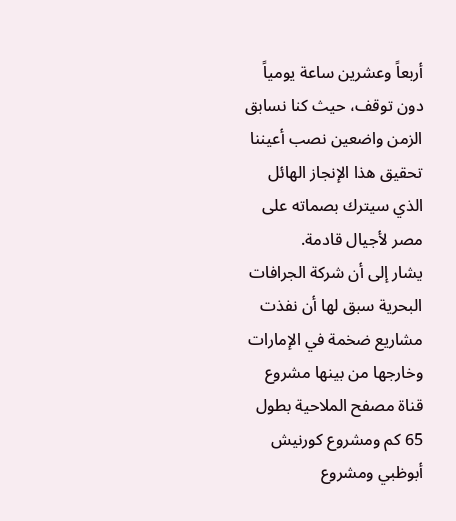أربعاً وعشرين ساعة يومياً دون توقف، حيث كنا نسابق الزمن واضعين نصب أعيننا تحقيق هذا الإنجاز الهائل الذي سيترك بصماته على مصر لأجيال قادمة.
يشار إلى أن شركة الجرافات البحرية سبق لها أن نفذت مشاريع ضخمة في الإمارات وخارجها من بينها مشروع قناة مصفح الملاحية بطول 65 كم ومشروع كورنيش أبوظبي ومشروع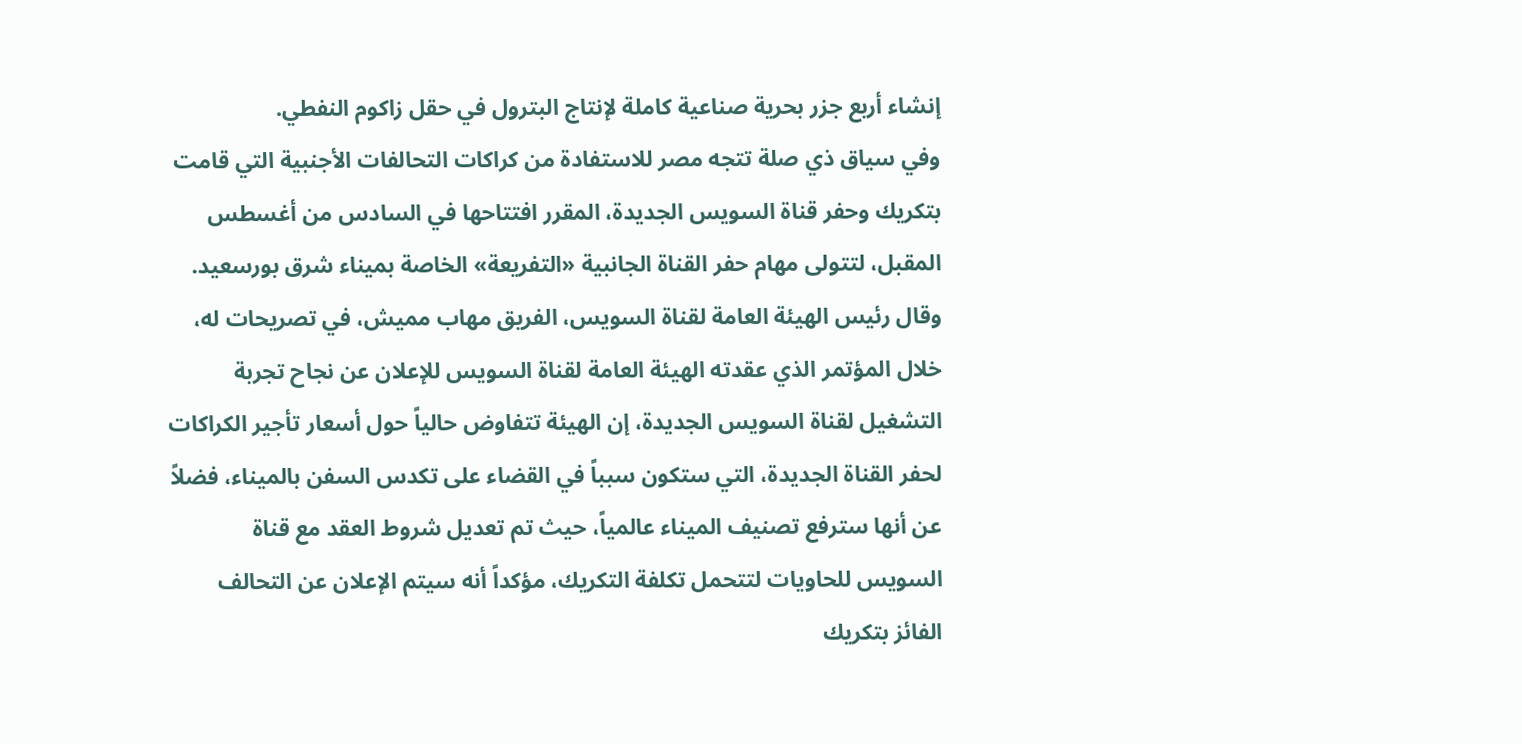إنشاء أربع جزر بحرية صناعية كاملة لإنتاج البترول في حقل زاكوم النفطي.
وفي سياق ذي صلة تتجه مصر للاستفادة من كراكات التحالفات الأجنبية التي قامت بتكريك وحفر قناة السويس الجديدة، المقرر افتتاحها في السادس من أغسطس المقبل، لتتولى مهام حفر القناة الجانبية «التفريعة» الخاصة بميناء شرق بورسعيد.
وقال رئيس الهيئة العامة لقناة السويس، الفريق مهاب مميش، في تصريحات له، خلال المؤتمر الذي عقدته الهيئة العامة لقناة السويس للإعلان عن نجاح تجربة التشغيل لقناة السويس الجديدة، إن الهيئة تتفاوض حالياً حول أسعار تأجير الكراكات لحفر القناة الجديدة، التي ستكون سبباً في القضاء على تكدس السفن بالميناء، فضلاً عن أنها سترفع تصنيف الميناء عالمياً، حيث تم تعديل شروط العقد مع قناة السويس للحاويات لتتحمل تكلفة التكريك، مؤكداً أنه سيتم الإعلان عن التحالف الفائز بتكريك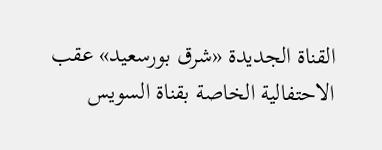القناة الجديدة «شرق بورسعيد» عقب الاحتفالية الخاصة بقناة السويس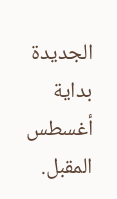الجديدة بداية أغسطس المقبل.